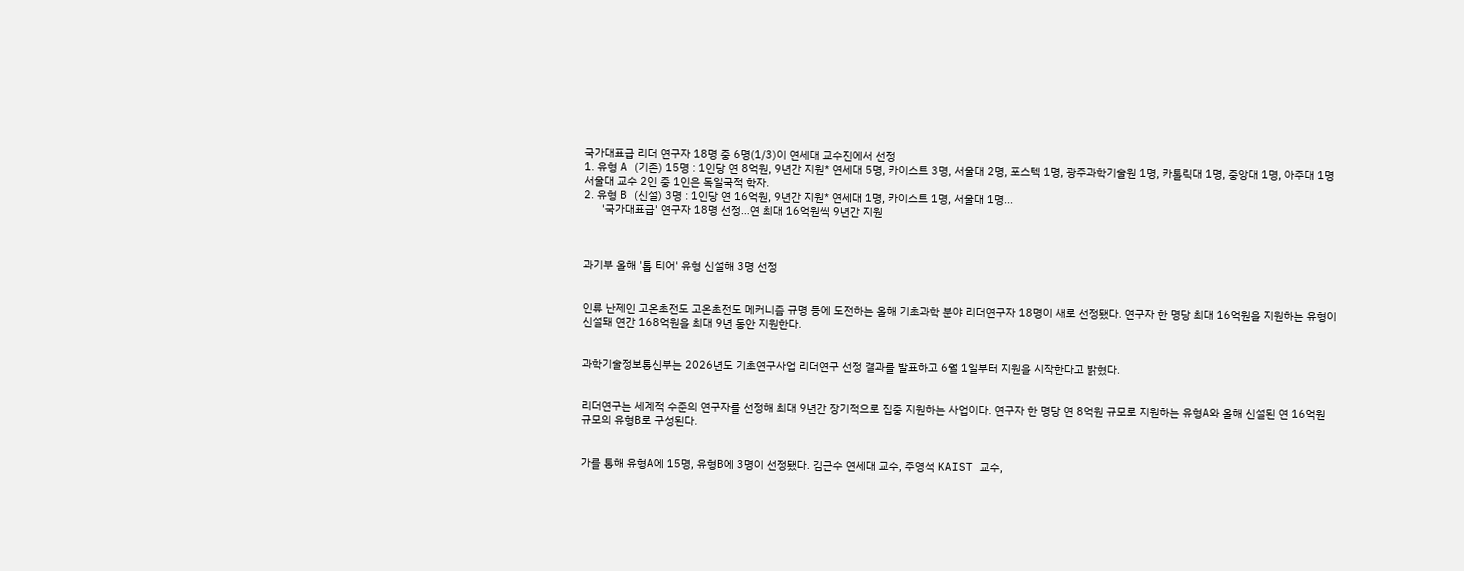국가대표급 리더 연구자 18명 중 6명(1/3)이 연세대 교수진에서 선정
1. 유형 A (기존) 15명 : 1인당 연 8억원, 9년간 지원* 연세대 5명, 카이스트 3명, 서울대 2명, 포스텍 1명, 광주과학기술원 1명, 카톨릭대 1명, 중앙대 1명, 아주대 1명  서울대 교수 2인 중 1인은 독일국적 학자.
2. 유형 B (신설) 3명 : 1인당 연 16억원, 9년간 지원* 연세대 1명, 카이스트 1명, 서울대 1명...
      '국가대표급' 연구자 18명 선정…연 최대 16억원씩 9년간 지원



과기부 올해 '톱 티어' 유형 신설해 3명 선정


인류 난제인 고온초전도 고온초전도 메커니즘 규명 등에 도전하는 올해 기초과학 분야 리더연구자 18명이 새로 선정됐다. 연구자 한 명당 최대 16억원을 지원하는 유형이 신설돼 연간 168억원을 최대 9년 동안 지원한다.


과학기술정보통신부는 2026년도 기초연구사업 리더연구 선정 결과를 발표하고 6월 1일부터 지원을 시작한다고 밝혔다.


리더연구는 세계적 수준의 연구자를 선정해 최대 9년간 장기적으로 집중 지원하는 사업이다. 연구자 한 명당 연 8억원 규모로 지원하는 유형A와 올해 신설된 연 16억원 규모의 유형B로 구성된다.


가를 통해 유형A에 15명, 유형B에 3명이 선정됐다. 김근수 연세대 교수, 주영석 KAIST 교수,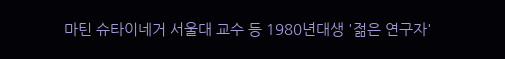마틴 슈타이네거 서울대 교수 등 1980년대생 '젊은 연구자'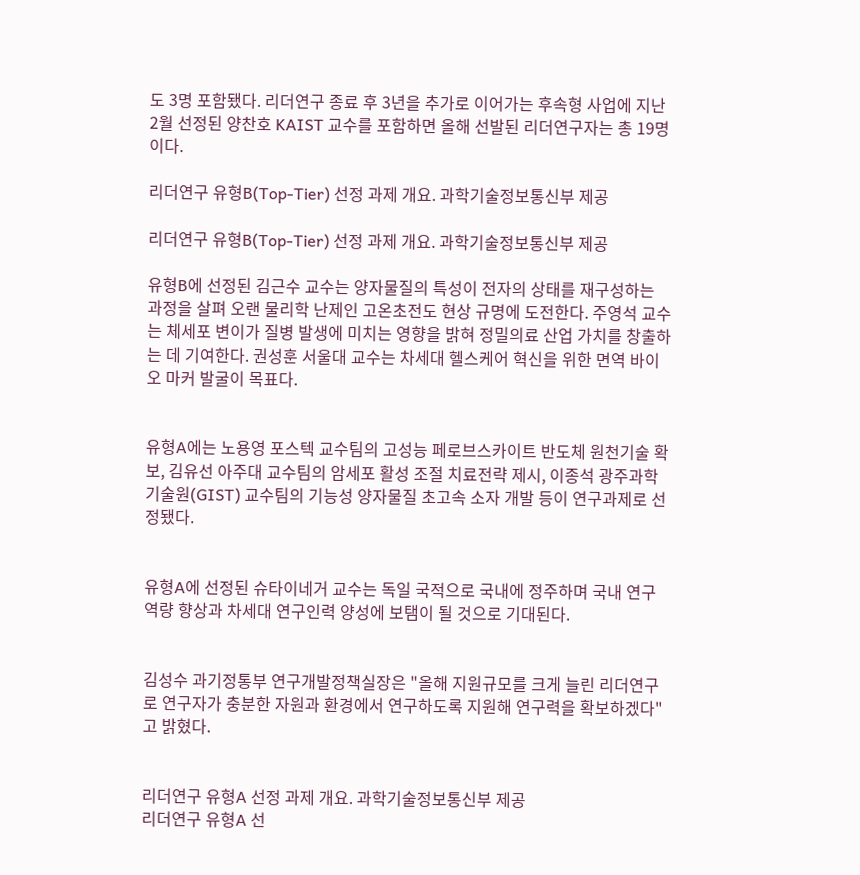도 3명 포함됐다. 리더연구 종료 후 3년을 추가로 이어가는 후속형 사업에 지난 2월 선정된 양찬호 KAIST 교수를 포함하면 올해 선발된 리더연구자는 총 19명이다.

리더연구 유형B(Top-Tier) 선정 과제 개요. 과학기술정보통신부 제공

리더연구 유형B(Top-Tier) 선정 과제 개요. 과학기술정보통신부 제공

유형B에 선정된 김근수 교수는 양자물질의 특성이 전자의 상태를 재구성하는 과정을 살펴 오랜 물리학 난제인 고온초전도 현상 규명에 도전한다. 주영석 교수는 체세포 변이가 질병 발생에 미치는 영향을 밝혀 정밀의료 산업 가치를 창출하는 데 기여한다. 권성훈 서울대 교수는 차세대 헬스케어 혁신을 위한 면역 바이오 마커 발굴이 목표다.


유형A에는 노용영 포스텍 교수팀의 고성능 페로브스카이트 반도체 원천기술 확보, 김유선 아주대 교수팀의 암세포 활성 조절 치료전략 제시, 이종석 광주과학기술원(GIST) 교수팀의 기능성 양자물질 초고속 소자 개발 등이 연구과제로 선정됐다.


유형A에 선정된 슈타이네거 교수는 독일 국적으로 국내에 정주하며 국내 연구역량 향상과 차세대 연구인력 양성에 보탬이 될 것으로 기대된다.


김성수 과기정통부 연구개발정책실장은 "올해 지원규모를 크게 늘린 리더연구로 연구자가 충분한 자원과 환경에서 연구하도록 지원해 연구력을 확보하겠다"고 밝혔다.


리더연구 유형A 선정 과제 개요. 과학기술정보통신부 제공
리더연구 유형A 선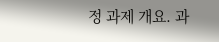정 과제 개요. 과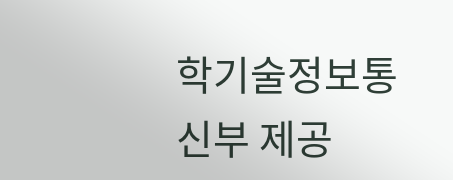학기술정보통신부 제공